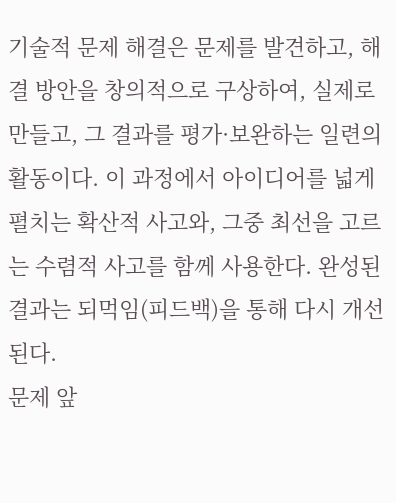기술적 문제 해결은 문제를 발견하고, 해결 방안을 창의적으로 구상하여, 실제로 만들고, 그 결과를 평가·보완하는 일련의 활동이다. 이 과정에서 아이디어를 넓게 펼치는 확산적 사고와, 그중 최선을 고르는 수렴적 사고를 함께 사용한다. 완성된 결과는 되먹임(피드백)을 통해 다시 개선된다.
문제 앞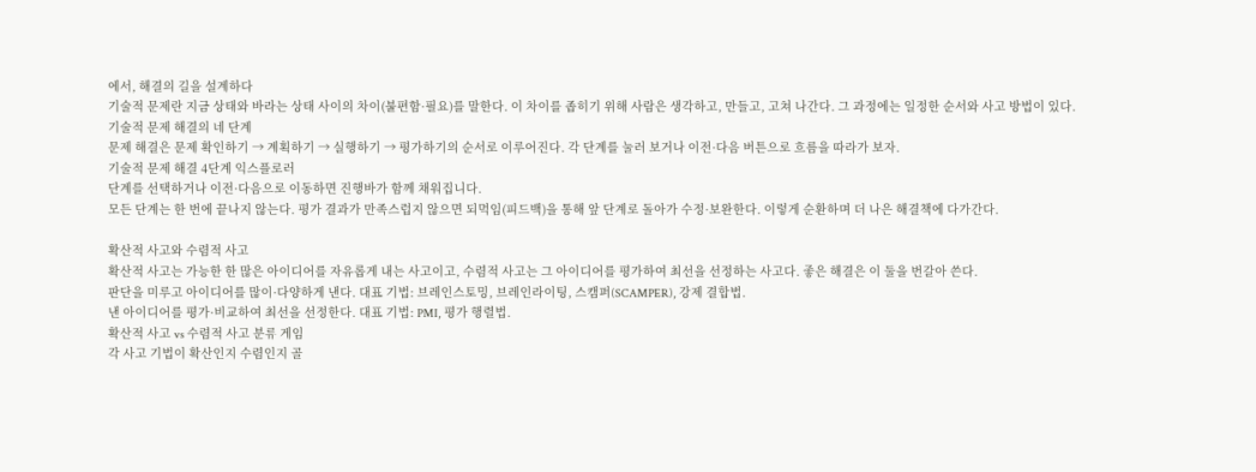에서, 해결의 길을 설계하다
기술적 문제란 지금 상태와 바라는 상태 사이의 차이(불편함·필요)를 말한다. 이 차이를 좁히기 위해 사람은 생각하고, 만들고, 고쳐 나간다. 그 과정에는 일정한 순서와 사고 방법이 있다.
기술적 문제 해결의 네 단계
문제 해결은 문제 확인하기 → 계획하기 → 실행하기 → 평가하기의 순서로 이루어진다. 각 단계를 눌러 보거나 이전·다음 버튼으로 흐름을 따라가 보자.
기술적 문제 해결 4단계 익스플로러
단계를 선택하거나 이전·다음으로 이동하면 진행바가 함께 채워집니다.
모든 단계는 한 번에 끝나지 않는다. 평가 결과가 만족스럽지 않으면 되먹임(피드백)을 통해 앞 단계로 돌아가 수정·보완한다. 이렇게 순환하며 더 나은 해결책에 다가간다.

확산적 사고와 수렴적 사고
확산적 사고는 가능한 한 많은 아이디어를 자유롭게 내는 사고이고, 수렴적 사고는 그 아이디어를 평가하여 최선을 선정하는 사고다. 좋은 해결은 이 둘을 번갈아 쓴다.
판단을 미루고 아이디어를 많이·다양하게 낸다. 대표 기법: 브레인스토밍, 브레인라이팅, 스캠퍼(SCAMPER), 강제 결합법.
낸 아이디어를 평가·비교하여 최선을 선정한다. 대표 기법: PMI, 평가 행렬법.
확산적 사고 vs 수렴적 사고 분류 게임
각 사고 기법이 확산인지 수렴인지 골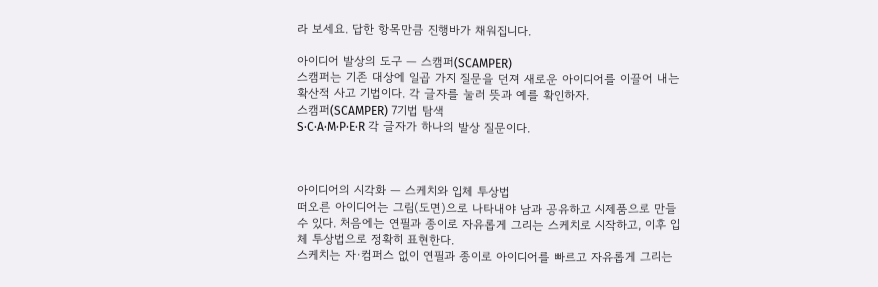라 보세요. 답한 항목만큼 진행바가 채워집니다.

아이디어 발상의 도구 — 스캠퍼(SCAMPER)
스캠퍼는 기존 대상에 일곱 가지 질문을 던져 새로운 아이디어를 이끌어 내는 확산적 사고 기법이다. 각 글자를 눌러 뜻과 예를 확인하자.
스캠퍼(SCAMPER) 7기법 탐색
S·C·A·M·P·E·R 각 글자가 하나의 발상 질문이다.



아이디어의 시각화 — 스케치와 입체 투상법
떠오른 아이디어는 그림(도면)으로 나타내야 남과 공유하고 시제품으로 만들 수 있다. 처음에는 연필과 종이로 자유롭게 그리는 스케치로 시작하고, 이후 입체 투상법으로 정확히 표현한다.
스케치는 자·컴퍼스 없이 연필과 종이로 아이디어를 빠르고 자유롭게 그리는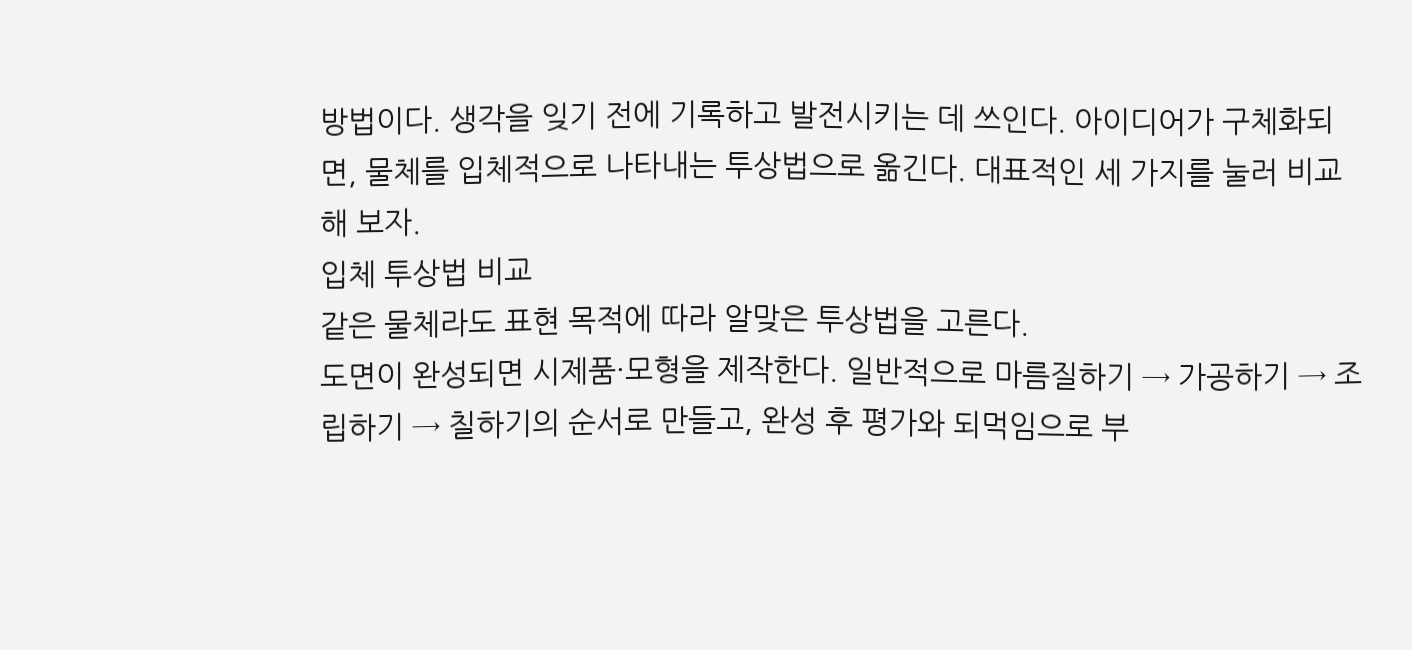방법이다. 생각을 잊기 전에 기록하고 발전시키는 데 쓰인다. 아이디어가 구체화되면, 물체를 입체적으로 나타내는 투상법으로 옮긴다. 대표적인 세 가지를 눌러 비교해 보자.
입체 투상법 비교
같은 물체라도 표현 목적에 따라 알맞은 투상법을 고른다.
도면이 완성되면 시제품·모형을 제작한다. 일반적으로 마름질하기 → 가공하기 → 조립하기 → 칠하기의 순서로 만들고, 완성 후 평가와 되먹임으로 부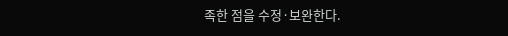족한 점을 수정·보완한다.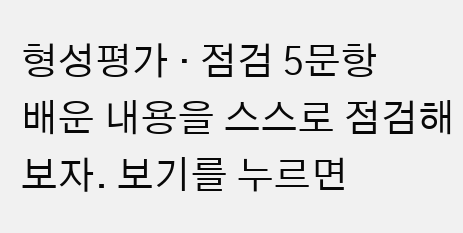형성평가 · 점검 5문항
배운 내용을 스스로 점검해 보자. 보기를 누르면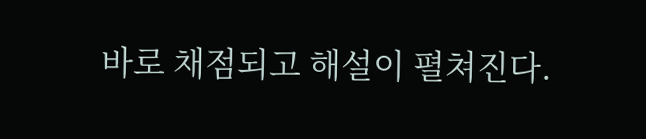바로 채점되고 해설이 펼쳐진다.